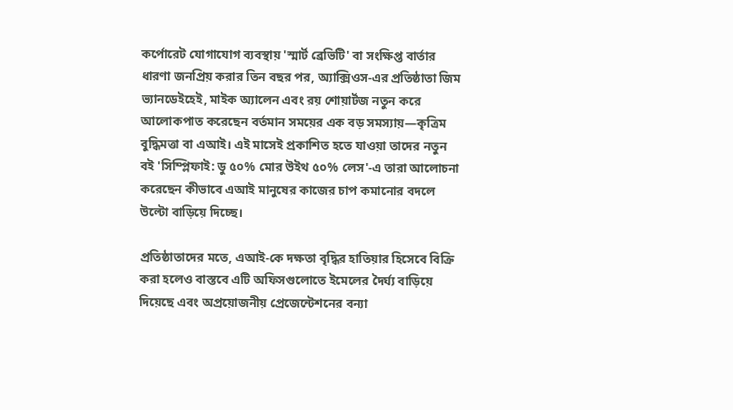কর্পোরেট যোগাযোগ ব্যবস্থায় 'স্মার্ট ব্রেভিটি' বা সংক্ষিপ্ত বার্তার ধারণা জনপ্রিয় করার তিন বছর পর, অ্যাক্সিওস-এর প্রতিষ্ঠাতা জিম ভ্যানডেইহেই, মাইক অ্যালেন এবং রয় শোয়ার্টজ নতুন করে আলোকপাত করেছেন বর্তমান সময়ের এক বড় সমস্যায়—কৃত্রিম বুদ্ধিমত্তা বা এআই। এই মাসেই প্রকাশিত হতে যাওয়া তাদের নতুন বই 'সিম্প্লিফাই: ডু ৫০% মোর উইথ ৫০% লেস'-এ তারা আলোচনা করেছেন কীভাবে এআই মানুষের কাজের চাপ কমানোর বদলে উল্টো বাড়িয়ে দিচ্ছে।

প্রতিষ্ঠাতাদের মতে, এআই-কে দক্ষতা বৃদ্ধির হাতিয়ার হিসেবে বিক্রি করা হলেও বাস্তবে এটি অফিসগুলোতে ইমেলের দৈর্ঘ্য বাড়িয়ে দিয়েছে এবং অপ্রয়োজনীয় প্রেজেন্টেশনের বন্যা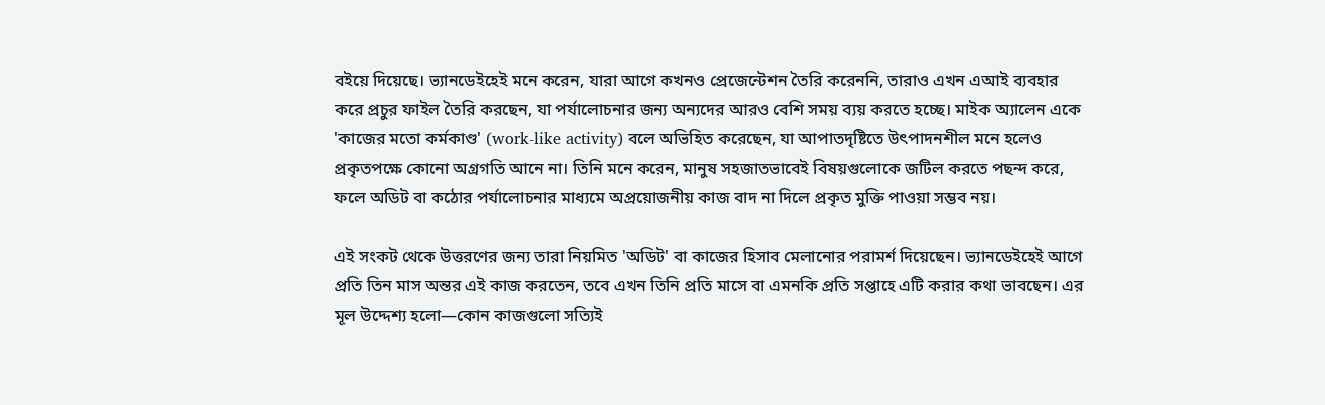বইয়ে দিয়েছে। ভ্যানডেইহেই মনে করেন, যারা আগে কখনও প্রেজেন্টেশন তৈরি করেননি, তারাও এখন এআই ব্যবহার করে প্রচুর ফাইল তৈরি করছেন, যা পর্যালোচনার জন্য অন্যদের আরও বেশি সময় ব্যয় করতে হচ্ছে। মাইক অ্যালেন একে 'কাজের মতো কর্মকাণ্ড' (work-like activity) বলে অভিহিত করেছেন, যা আপাতদৃষ্টিতে উৎপাদনশীল মনে হলেও প্রকৃতপক্ষে কোনো অগ্রগতি আনে না। তিনি মনে করেন, মানুষ সহজাতভাবেই বিষয়গুলোকে জটিল করতে পছন্দ করে, ফলে অডিট বা কঠোর পর্যালোচনার মাধ্যমে অপ্রয়োজনীয় কাজ বাদ না দিলে প্রকৃত মুক্তি পাওয়া সম্ভব নয়।

এই সংকট থেকে উত্তরণের জন্য তারা নিয়মিত 'অডিট' বা কাজের হিসাব মেলানোর পরামর্শ দিয়েছেন। ভ্যানডেইহেই আগে প্রতি তিন মাস অন্তর এই কাজ করতেন, তবে এখন তিনি প্রতি মাসে বা এমনকি প্রতি সপ্তাহে এটি করার কথা ভাবছেন। এর মূল উদ্দেশ্য হলো—কোন কাজগুলো সত্যিই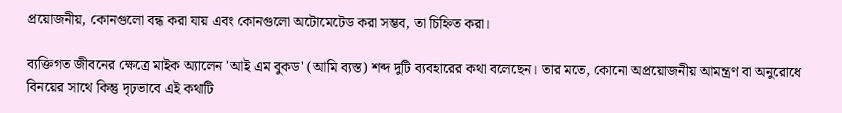প্রয়োজনীয়, কোনগুলো বন্ধ করা যায় এবং কোনগুলো অটোমেটেড করা সম্ভব, তা চিহ্নিত করা।

ব্যক্তিগত জীবনের ক্ষেত্রে মাইক অ্যালেন 'আই এম বুকড' (আমি ব্যস্ত) শব্দ দুটি ব্যবহারের কথা বলেছেন। তার মতে, কোনো অপ্রয়োজনীয় আমন্ত্রণ বা অনুরোধে বিনয়ের সাথে কিন্তু দৃঢ়ভাবে এই কথাটি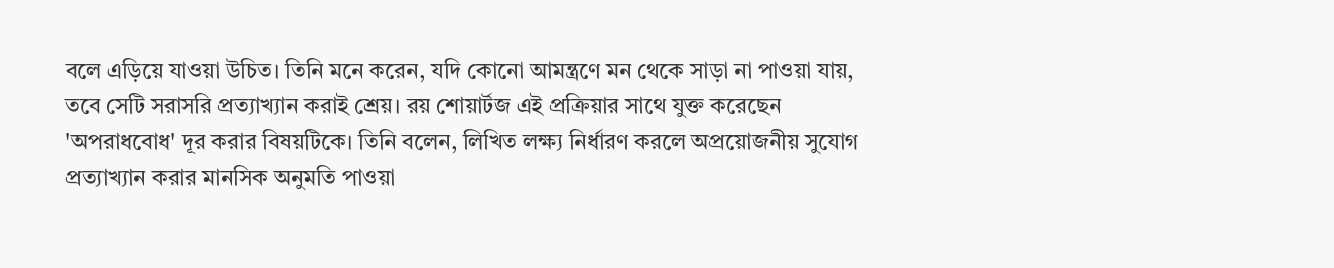বলে এড়িয়ে যাওয়া উচিত। তিনি মনে করেন, যদি কোনো আমন্ত্রণে মন থেকে সাড়া না পাওয়া যায়, তবে সেটি সরাসরি প্রত্যাখ্যান করাই শ্রেয়। রয় শোয়ার্টজ এই প্রক্রিয়ার সাথে যুক্ত করেছেন 'অপরাধবোধ' দূর করার বিষয়টিকে। তিনি বলেন, লিখিত লক্ষ্য নির্ধারণ করলে অপ্রয়োজনীয় সুযোগ প্রত্যাখ্যান করার মানসিক অনুমতি পাওয়া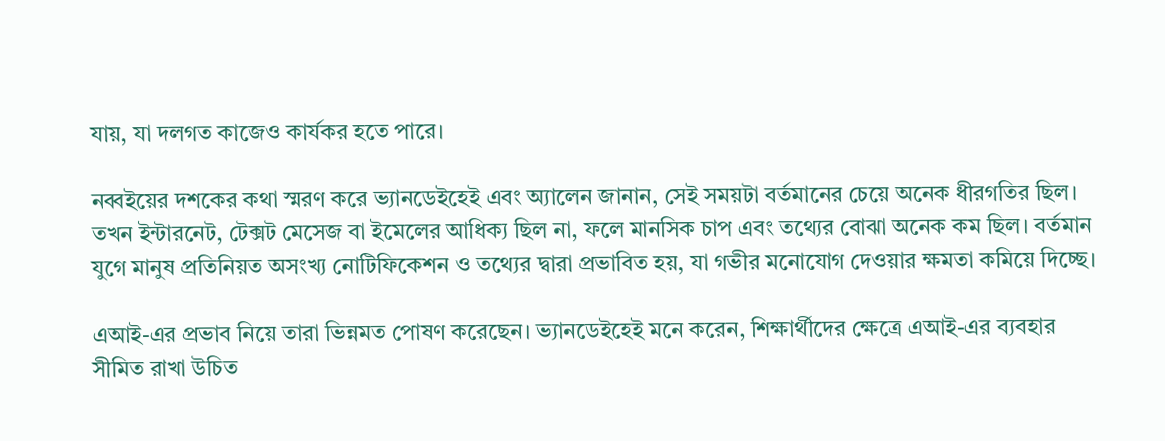যায়, যা দলগত কাজেও কার্যকর হতে পারে।

নব্বইয়ের দশকের কথা স্মরণ করে ভ্যানডেইহেই এবং অ্যালেন জানান, সেই সময়টা বর্তমানের চেয়ে অনেক ধীরগতির ছিল। তখন ইন্টারনেট, টেক্সট মেসেজ বা ইমেলের আধিক্য ছিল না, ফলে মানসিক চাপ এবং তথ্যের বোঝা অনেক কম ছিল। বর্তমান যুগে মানুষ প্রতিনিয়ত অসংখ্য নোটিফিকেশন ও তথ্যের দ্বারা প্রভাবিত হয়, যা গভীর মনোযোগ দেওয়ার ক্ষমতা কমিয়ে দিচ্ছে।

এআই-এর প্রভাব নিয়ে তারা ভিন্নমত পোষণ করেছেন। ভ্যানডেইহেই মনে করেন, শিক্ষার্থীদের ক্ষেত্রে এআই-এর ব্যবহার সীমিত রাখা উচিত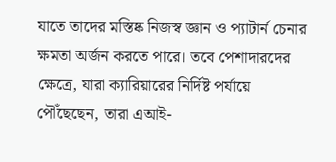যাতে তাদের মস্তিষ্ক নিজস্ব জ্ঞান ও প্যাটার্ন চেনার ক্ষমতা অর্জন করতে পারে। তবে পেশাদারদের ক্ষেত্রে, যারা ক্যারিয়ারের নির্দিষ্ট পর্যায়ে পৌঁছেছেন, তারা এআই-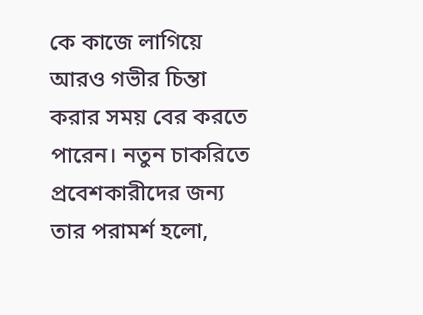কে কাজে লাগিয়ে আরও গভীর চিন্তা করার সময় বের করতে পারেন। নতুন চাকরিতে প্রবেশকারীদের জন্য তার পরামর্শ হলো,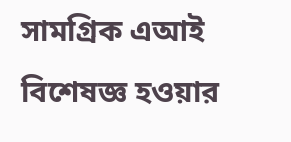সামগ্রিক এআই বিশেষজ্ঞ হওয়ার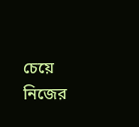চেয়ে নিজের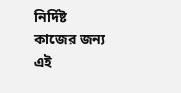নির্দিষ্ট কাজের জন্য এই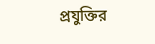প্রযুক্তির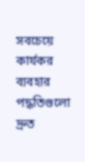সবচেয়ে কার্যকর ব্যবহার পদ্ধতিগুলো দ্রুত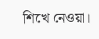শিখে নেওয়া।